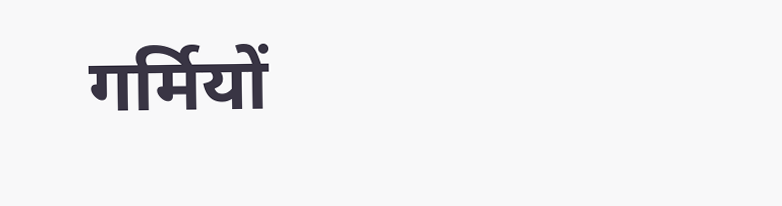गर्मियों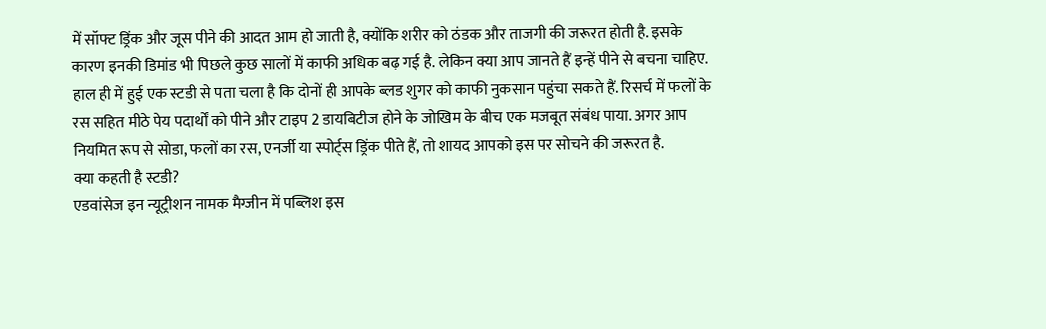में सॉफ्ट ड्रिंक और जूस पीने की आदत आम हो जाती है, क्योंकि शरीर को ठंडक और ताजगी की जरूरत होती है. इसके कारण इनकी डिमांड भी पिछले कुछ सालों में काफी अधिक बढ़ गई है. लेकिन क्या आप जानते हैं इन्हें पीने से बचना चाहिए. हाल ही में हुई एक स्टडी से पता चला है कि दोनों ही आपके ब्लड शुगर को काफी नुकसान पहुंचा सकते हैं. रिसर्च में फलों के रस सहित मीठे पेय पदार्थों को पीने और टाइप 2 डायबिटीज होने के जोखिम के बीच एक मजबूत संबंध पाया. अगर आप नियमित रूप से सोडा, फलों का रस, एनर्जी या स्पोर्ट्स ड्रिंक पीते हैं, तो शायद आपको इस पर सोचने की जरूरत है.
क्या कहती है स्टडी?
एडवांसेज इन न्यूट्रीशन नामक मैग्जीन में पब्लिश इस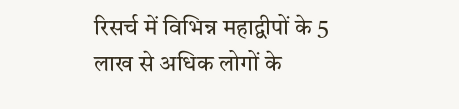रिसर्च में विभिन्न महाद्वीपों के 5 लाख से अधिक लोगों के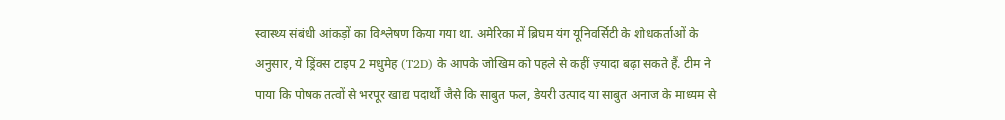स्वास्थ्य संबंधी आंकड़ों का विश्लेषण किया गया था. अमेरिका में ब्रिघम यंग यूनिवर्सिटी के शोधकर्ताओं के अनुसार, ये ड्रिंक्स टाइप 2 मधुमेह (T2D) के आपके जोखिम को पहले से कहीं ज़्यादा बढ़ा सकते हैं. टीम ने पाया कि पोषक तत्वों से भरपूर खाद्य पदार्थों जैसे कि साबुत फल, डेयरी उत्पाद या साबुत अनाज के माध्यम से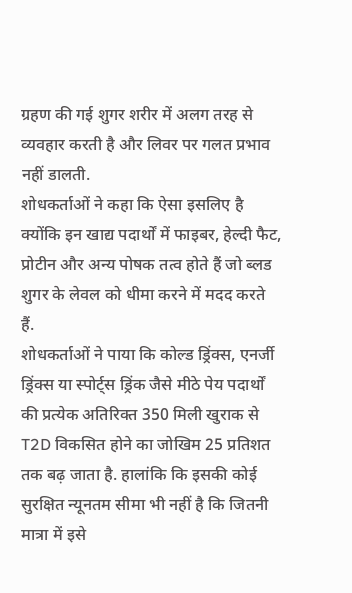ग्रहण की गई शुगर शरीर में अलग तरह से व्यवहार करती है और लिवर पर गलत प्रभाव नहीं डालती.
शोधकर्ताओं ने कहा कि ऐसा इसलिए है क्योंकि इन खाद्य पदार्थों में फाइबर, हेल्दी फैट, प्रोटीन और अन्य पोषक तत्व होते हैं जो ब्लड शुगर के लेवल को धीमा करने में मदद करते हैं.
शोधकर्ताओं ने पाया कि कोल्ड ड्रिंक्स, एनर्जी ड्रिंक्स या स्पोर्ट्स ड्रिंक जैसे मीठे पेय पदार्थों की प्रत्येक अतिरिक्त 350 मिली खुराक से T2D विकसित होने का जोखिम 25 प्रतिशत तक बढ़ जाता है. हालांकि कि इसकी कोई सुरक्षित न्यूनतम सीमा भी नहीं है कि जितनी मात्रा में इसे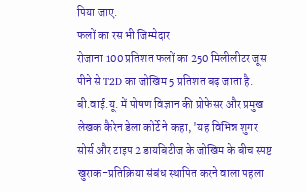पिया जाए.
फलों का रस भी जिम्मेदार
रोजाना 100 प्रतिशत फलों का 250 मिलीलीटर जूस पीने से T2D का जोखिम 5 प्रतिशत बढ़ जाता है. बी.वाई.यू. में पोषण विज्ञान की प्रोफेसर और प्रमुख लेखक कैरेन डेला कोर्टे ने कहा, 'यह विभिन्न शुगर सोर्स और टाइप 2 डायबिटीज के जोखिम के बीच स्पष्ट खुराक-प्रतिक्रिया संबंध स्थापित करने वाला पहला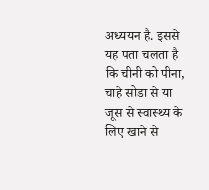अध्ययन है. इससे यह पता चलता है कि चीनी को पीना, चाहे सोडा से या जूस से स्वास्थ्य के लिए खाने से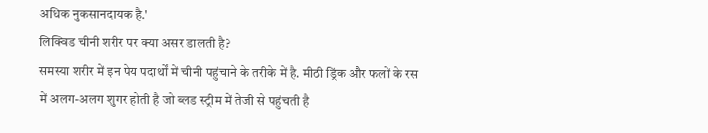अधिक नुकसानदायक है.'
लिक्विड चीनी शरीर पर क्या असर डालती है?
समस्या शरीर में इन पेय पदार्थों में चीनी पहुंचाने के तरीके में है. मीठी ड्रिंक और फलों के रस में अलग-अलग शुगर होती है जो ब्लड स्ट्रीम में तेजी से पहुंचती है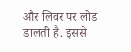और लिवर पर लोड डालती है. इससे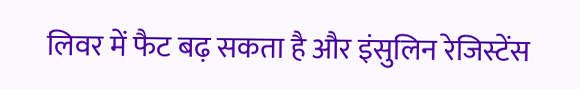लिवर में फैट बढ़ सकता है और इंसुलिन रेजिस्टेंस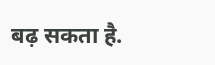बढ़ सकता है.